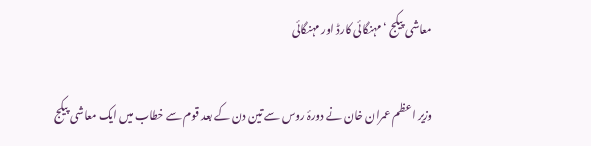معاشی پیکج ‘مہنگائی کارڈ اور مہنگائی

وزیر اعظم عمران خان نے دورۂ روس سے تین دن کے بعد قوم سے خطاب میں ایک معاشی پیکج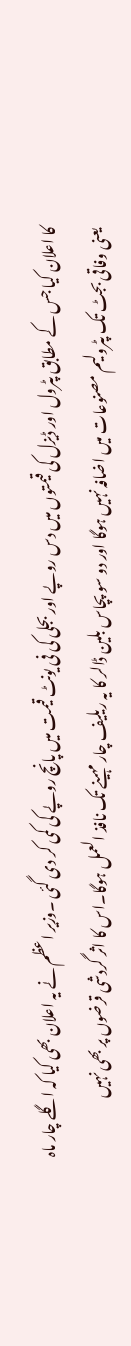کا اعلان کیا جس کے مطابق پٹرول اور ڈیزل کی قیمتوں میں دس روپے اور بجلی کی فی یونٹ قیمت میں پانچ روپے کی کمی کر دی گئی ۔وزیر اعظم نے یہ اعلان بھی کیا کہ اگلے چار ماہ یعنی وفاقی بجٹ تک پٹرولیم مصنوعات میں اضافہ نہیں ہوگا اور دو سو پچاس بلین ڈالر کا یہ ریلیف چار مہینے تک نافذ العمل ہوگا۔اس کا اثر گردشی قرضوں پر بھی نہیں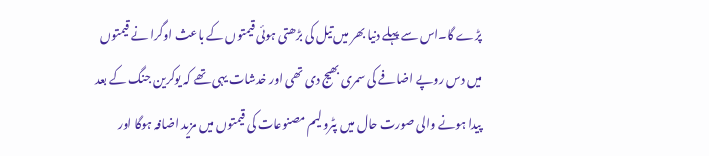پڑے گا۔اس سے پہلے دنیا بھر میں تیل کی بڑھتی ہوئی قیمتوں کے باعث اوگرا نے قیمتوں میں دس روپے اضافے کی سمری بھیج دی تھی اور خدشات یہی تھے کہ یوکرین جنگ کے بعد پیدا ہونے والی صورت حال میں پٹرولیم مصنوعات کی قیمتوں میں مزید اضافہ ہوگا اور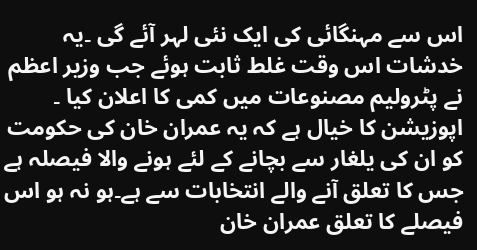اس سے مہنگائی کی ایک نئی لہر آئے گی ۔یہ خدشات اس وقت غلط ثابت ہوئے جب وزیر اعظم نے پٹرولیم مصنوعات میں کمی کا اعلان کیا ۔ اپوزیشن کا خیال ہے کہ یہ عمران خان کی حکومت کو ان کی یلغار سے بچانے کے لئے ہونے والا فیصلہ ہے جس کا تعلق آنے والے انتخابات سے ہے۔ہو نہ ہو اس فیصلے کا تعلق عمران خان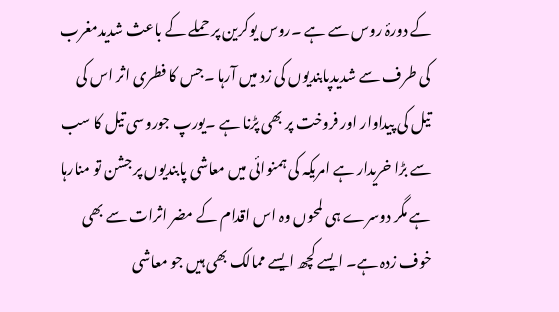کے دورۂ روس سے ہے ۔روس یوکرین پر حملے کے باعث شدیدمغرب کی طرف سے شدیدپابندیوں کی زد میں آرہا ۔جس کا فطری اثر اس کی تیل کی پیداوار اور فروخت پر بھی پڑنا ہے ۔یورپ جوروسی تیل کا سب سے بڑا خریدار ہے امریکہ کی ہمنوائی میں معاشی پابندیوں پر جشن تو منارہا ہے مگر دوسرے ہی لمحوں وہ اس اقدام کے مضر اثرات سے بھی خوف زدہ ہے۔ ایسے کچھ ایسے ممالک بھی ہیں جو معاشی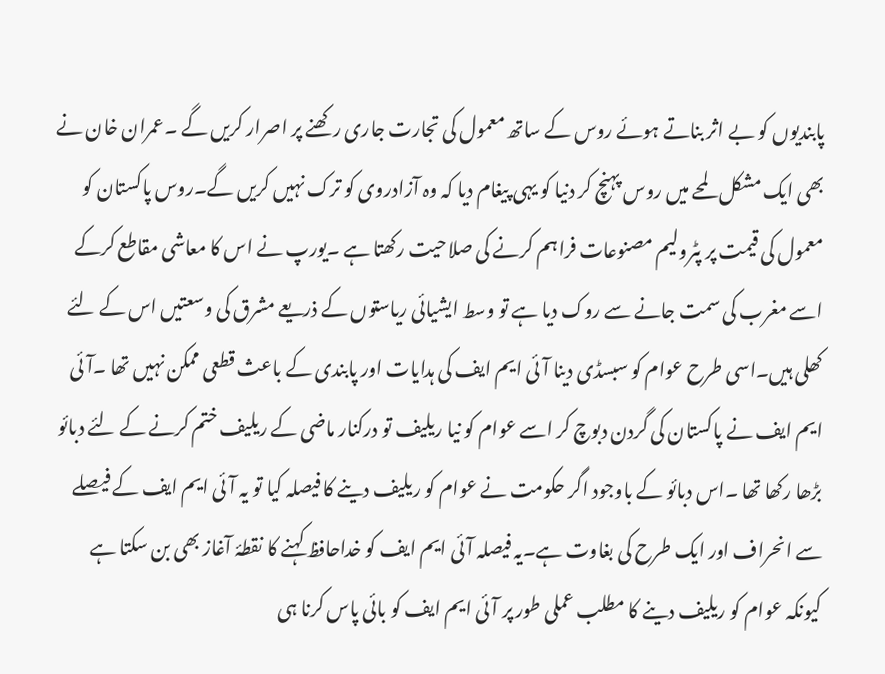پابندیوں کو بے اثر بناتے ہوئے روس کے ساتھ معمول کی تجارت جاری رکھنے پر اصرار کریں گے ۔عمران خان نے بھی ایک مشکل لمحے میں روس پہنچ کر دنیا کو یہی پیغام دیا کہ وہ آزادروی کو ترک نہیں کریں گے۔روس پاکستان کو معمول کی قیمت پر پٹرولیم مصنوعات فراہم کرنے کی صلاحیت رکھتا ہے ۔یورپ نے اس کا معاشی مقاطع کرکے اسے مغرب کی سمت جانے سے روک دیا ہے تو وسط ایشیائی ریاستوں کے ذریعے مشرق کی وسعتیں اس کے لئے کھلی ہیں۔اسی طرح عوام کو سبسڈی دینا آئی ایم ایف کی ہدایات اور پابندی کے باعث قطعی ممکن نہیں تھا ۔آئی ایم ایف نے پاکستان کی گردن دبوچ کر اسے عوام کو نیا ریلیف تو درکنار ماضی کے ریلیف ختم کرنے کے لئے دبائو بڑھا رکھا تھا ۔اس دبائو کے باوجود اگر حکومت نے عوام کو ریلیف دینے کا فیصلہ کیا تو یہ آئی ایم ایف کے فیصلے سے انحراف اور ایک طرح کی بغاوت ہے۔یہ فیصلہ آئی ایم ایف کو خداحافظ کہنے کا نقطۂ آغاز بھی بن سکتا ہے کیونکہ عوام کو ریلیف دینے کا مطلب عملی طور پر آئی ایم ایف کو بائی پاس کرنا ہی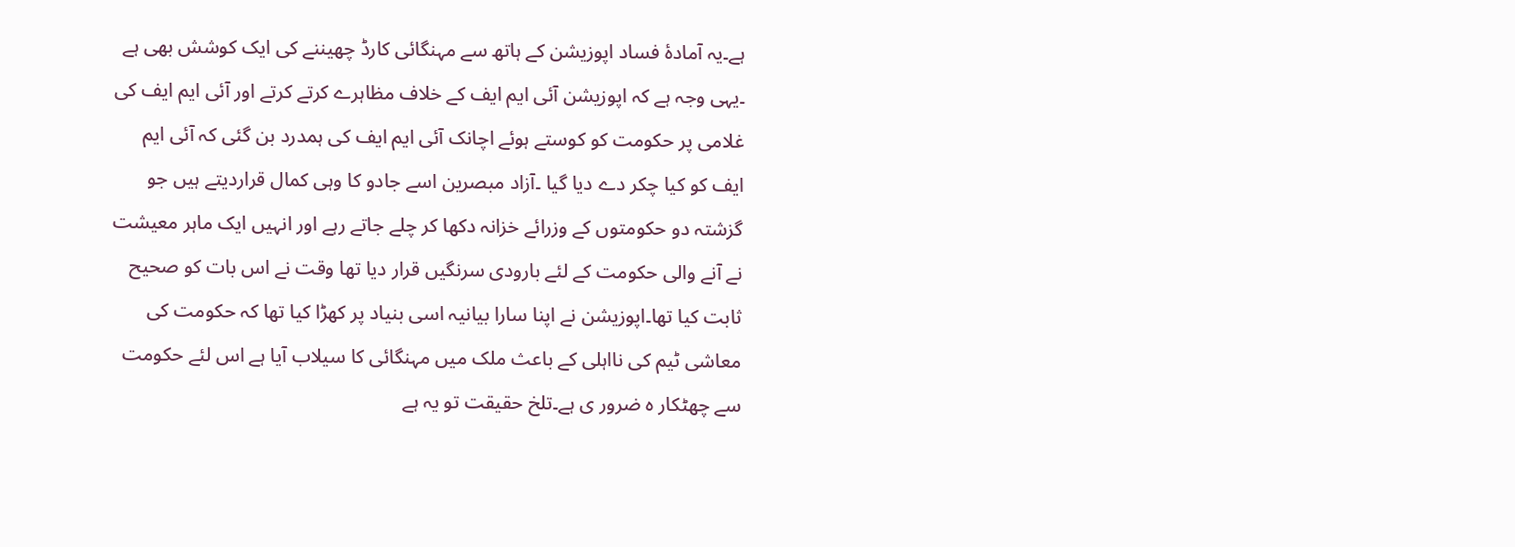ہے۔یہ آمادۂ فساد اپوزیشن کے ہاتھ سے مہنگائی کارڈ چھیننے کی ایک کوشش بھی ہے ۔یہی وجہ ہے کہ اپوزیشن آئی ایم ایف کے خلاف مظاہرے کرتے کرتے اور آئی ایم ایف کی غلامی پر حکومت کو کوستے ہوئے اچانک آئی ایم ایف کی ہمدرد بن گئی کہ آئی ایم ایف کو کیا چکر دے دیا گیا ۔آزاد مبصرین اسے جادو کا وہی کمال قراردیتے ہیں جو گزشتہ دو حکومتوں کے وزرائے خزانہ دکھا کر چلے جاتے رہے اور انہیں ایک ماہر معیشت نے آنے والی حکومت کے لئے بارودی سرنگیں قرار دیا تھا وقت نے اس بات کو صحیح ثابت کیا تھا۔اپوزیشن نے اپنا سارا بیانیہ اسی بنیاد پر کھڑا کیا تھا کہ حکومت کی معاشی ٹیم کی نااہلی کے باعث ملک میں مہنگائی کا سیلاب آیا ہے اس لئے حکومت سے چھٹکار ہ ضرور ی ہے۔تلخ حقیقت تو یہ ہے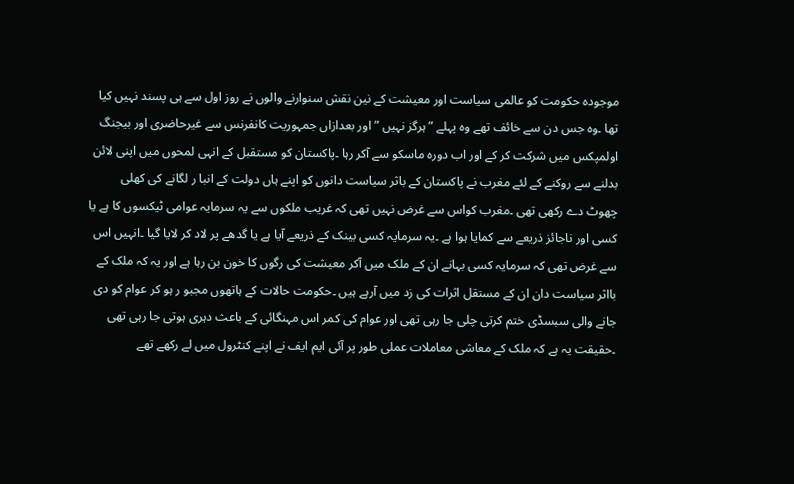موجودہ حکومت کو عالمی سیاست اور معیشت کے نین نقش سنوارنے والوں نے روز اول سے ہی پسند نہیں کیا تھا ۔وہ جس دن سے خائف تھے وہ پہلے ”ہرگز نہیں ” اور بعدازاں جمہوریت کانفرنس سے غیرحاضری اور بیجنگ اولمپکس میں شرکت کر کے اور اب دورہ ماسکو سے آکر رہا ۔پاکستان کو مستقبل کے انہی لمحوں میں اپنی لائن بدلنے سے روکنے کے لئے مغرب نے پاکستان کے باثر سیاست دانوں کو اپنے ہاں دولت کے انبا ر لگانے کی کھلی چھوٹ دے رکھی تھی ۔مغرب کواس سے غرض نہیں تھی کہ غریب ملکوں سے یہ سرمایہ عوامی ٹیکسوں کا ہے یا کسی اور ناجائز ذریعے سے کمایا ہوا ہے ۔یہ سرمایہ کسی بینک کے ذریعے آیا ہے یا گدھے پر لاد کر لایا گیا ۔انہیں اس سے غرض تھی کہ سرمایہ کسی بہانے ان کے ملک میں آکر معیشت کی رگوں کا خون بن رہا ہے اور یہ کہ ملک کے بااثر سیاست دان ان کے مستقل اثرات کی زد میں آرہے ہیں ۔حکومت حالات کے ہاتھوں مجبو ر ہو کر عوام کو دی جانے والی سبسڈی ختم کرتی چلی جا رہی تھی اور عوام کی کمر اس مہنگائی کے باعث دہری ہوتی جا رہی تھی ۔حقیقت یہ ہے کہ ملک کے معاشی معاملات عملی طور پر آئی ایم ایف نے اپنے کنٹرول میں لے رکھے تھے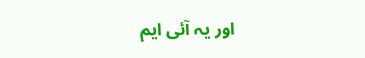اور یہ آئی ایم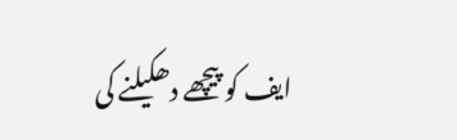ایف کو پیچھے دھکیلنے کی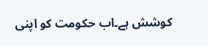کوشش ہے۔اب حکومت کو اپنی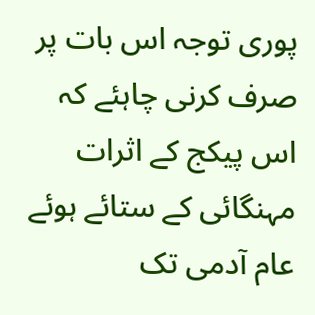پوری توجہ اس بات پر صرف کرنی چاہئے کہ اس پیکج کے اثرات مہنگائی کے ستائے ہوئے عام آدمی تک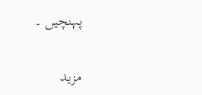پہنچیں ۔

مزید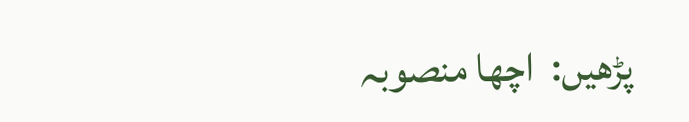پڑھیں:  اچھا منصوبہ